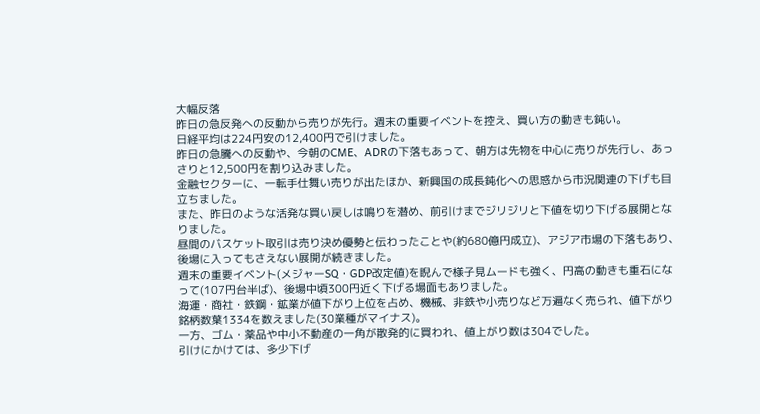大幅反落
昨日の急反発への反動から売りが先行。週末の重要イベントを控え、買い方の動きも鈍い。
日経平均は224円安の12,400円で引けました。
昨日の急騰への反動や、今朝のCME、ADRの下落もあって、朝方は先物を中心に売りが先行し、あっさりと12,500円を割り込みました。
金融セクターに、一転手仕舞い売りが出たほか、新興国の成長鈍化への思惑から市況関連の下げも目立ちました。
また、昨日のような活発な買い戻しは鳴りを潜め、前引けまでジリジリと下値を切り下げる展開となりました。
昼間のバスケット取引は売り決め優勢と伝わったことや(約680億円成立)、アジア市場の下落もあり、後場に入ってもさえない展開が続きました。
週末の重要イベント(メジャーSQ・GDP改定値)を睨んで様子見ムードも強く、円高の動きも重石になって(107円台半ば)、後場中頃300円近く下げる場面もありました。
海運・商社・鉄鋼・鉱業が値下がり上位を占め、機械、非鉄や小売りなど万遍なく売られ、値下がり銘柄数葉1334を数えました(30業種がマイナス)。
一方、ゴム・薬品や中小不動産の一角が散発的に買われ、値上がり数は304でした。
引けにかけては、多少下げ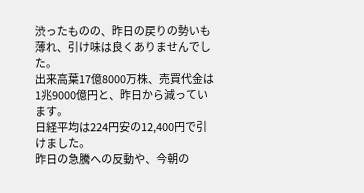渋ったものの、昨日の戻りの勢いも薄れ、引け味は良くありませんでした。
出来高葉17億8000万株、売買代金は1兆9000億円と、昨日から減っています。
日経平均は224円安の12,400円で引けました。
昨日の急騰への反動や、今朝の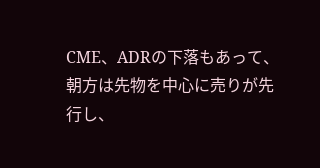CME、ADRの下落もあって、朝方は先物を中心に売りが先行し、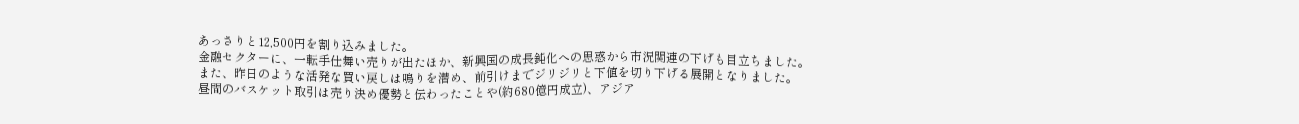あっさりと12,500円を割り込みました。
金融セクターに、一転手仕舞い売りが出たほか、新興国の成長鈍化への思惑から市況関連の下げも目立ちました。
また、昨日のような活発な買い戻しは鳴りを潜め、前引けまでジリジリと下値を切り下げる展開となりました。
昼間のバスケット取引は売り決め優勢と伝わったことや(約680億円成立)、アジア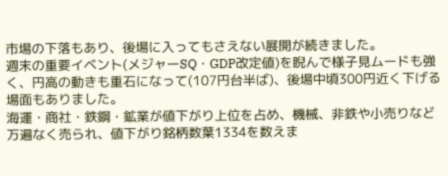市場の下落もあり、後場に入ってもさえない展開が続きました。
週末の重要イベント(メジャーSQ・GDP改定値)を睨んで様子見ムードも強く、円高の動きも重石になって(107円台半ば)、後場中頃300円近く下げる場面もありました。
海運・商社・鉄鋼・鉱業が値下がり上位を占め、機械、非鉄や小売りなど万遍なく売られ、値下がり銘柄数葉1334を数えま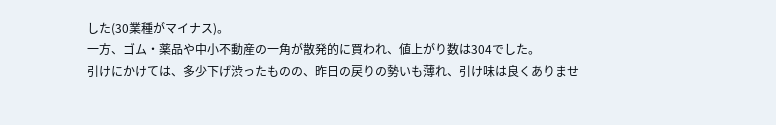した(30業種がマイナス)。
一方、ゴム・薬品や中小不動産の一角が散発的に買われ、値上がり数は304でした。
引けにかけては、多少下げ渋ったものの、昨日の戻りの勢いも薄れ、引け味は良くありませ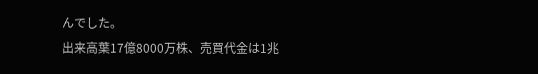んでした。
出来高葉17億8000万株、売買代金は1兆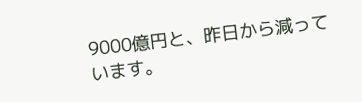9000億円と、昨日から減っています。